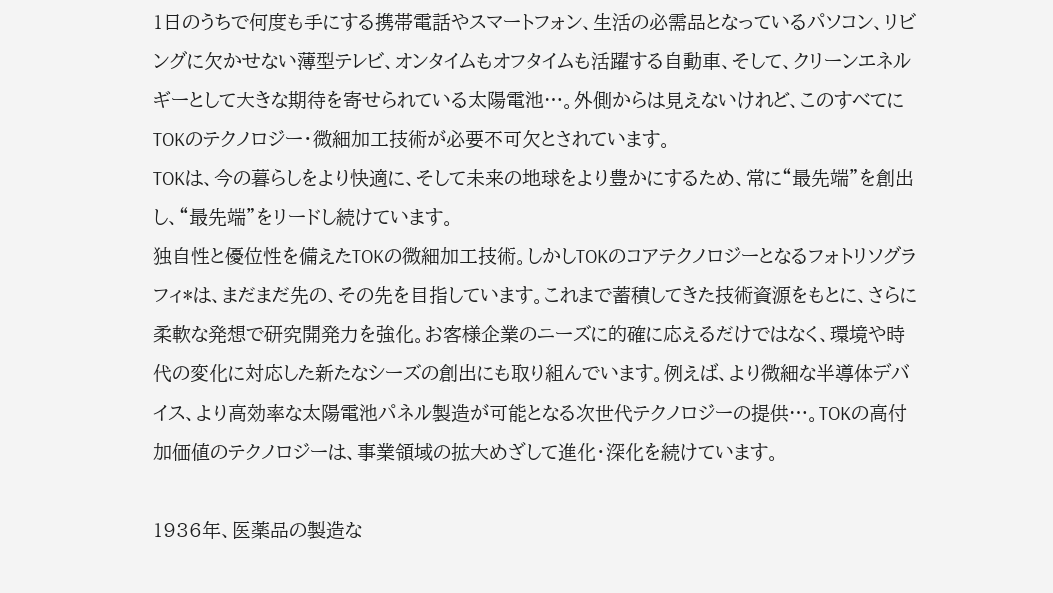1日のうちで何度も手にする携帯電話やスマートフォン、生活の必需品となっているパソコン、リビングに欠かせない薄型テレビ、オンタイムもオフタイムも活躍する自動車、そして、クリーンエネルギーとして大きな期待を寄せられている太陽電池…。外側からは見えないけれど、このすべてにTOKのテクノロジー・微細加工技術が必要不可欠とされています。
TOKは、今の暮らしをより快適に、そして未来の地球をより豊かにするため、常に“最先端”を創出し、“最先端”をリードし続けています。
独自性と優位性を備えたTOKの微細加工技術。しかしTOKのコアテクノロジーとなるフォトリソグラフィ*は、まだまだ先の、その先を目指しています。これまで蓄積してきた技術資源をもとに、さらに柔軟な発想で研究開発力を強化。お客様企業のニーズに的確に応えるだけではなく、環境や時代の変化に対応した新たなシーズの創出にも取り組んでいます。例えば、より微細な半導体デバイス、より高効率な太陽電池パネル製造が可能となる次世代テクノロジーの提供…。TOKの高付加価値のテクノロジーは、事業領域の拡大めざして進化・深化を続けています。

1936年、医薬品の製造な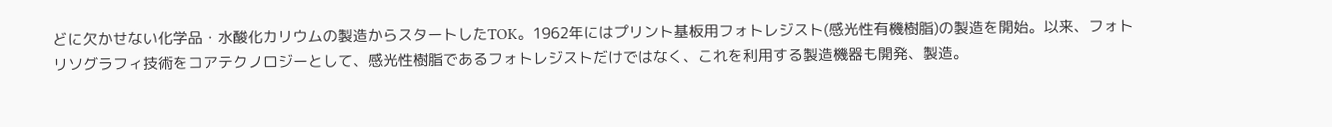どに欠かせない化学品・水酸化カリウムの製造からスタートしたTOK。1962年にはプリント基板用フォトレジスト(感光性有機樹脂)の製造を開始。以来、フォトリソグラフィ技術をコアテクノロジーとして、感光性樹脂であるフォトレジストだけではなく、これを利用する製造機器も開発、製造。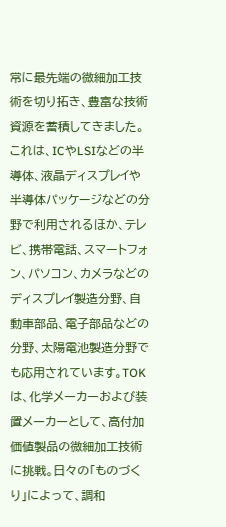常に最先端の微細加工技術を切り拓き、豊富な技術資源を蓄積してきました。これは、ICやLSIなどの半導体、液晶ディスプレイや半導体パッケージなどの分野で利用されるほか、テレビ、携帯電話、スマートフォン、パソコン、カメラなどのディスプレイ製造分野、自動車部品、電子部品などの分野、太陽電池製造分野でも応用されています。TOKは、化学メーカーおよび装置メーカーとして、高付加価値製品の微細加工技術に挑戦。日々の「ものづくり」によって、調和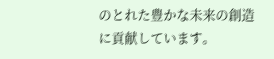のとれた豊かな未来の創造に貢献しています。